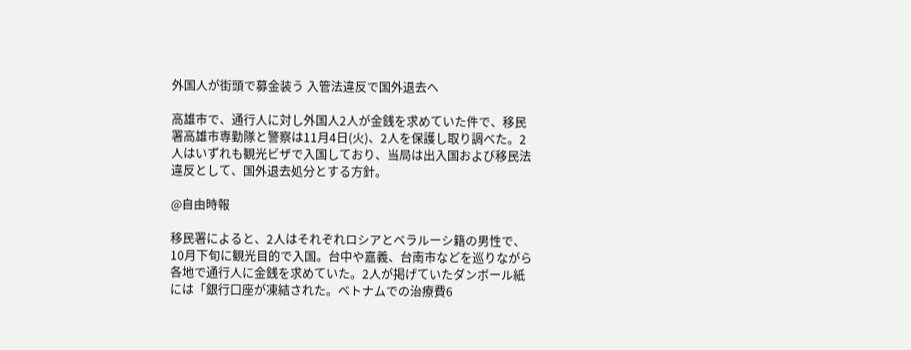外国人が街頭で募金装う 入管法違反で国外退去へ

高雄市で、通行人に対し外国人2人が金銭を求めていた件で、移民署高雄市専勤隊と警察は11月4日(火)、2人を保護し取り調べた。2人はいずれも観光ビザで入国しており、当局は出入国および移民法違反として、国外退去処分とする方針。

@自由時報

移民署によると、2人はそれぞれロシアとベラルーシ籍の男性で、10月下旬に観光目的で入国。台中や嘉義、台南市などを巡りながら各地で通行人に金銭を求めていた。2人が掲げていたダンボール紙には「銀行口座が凍結された。ベトナムでの治療費6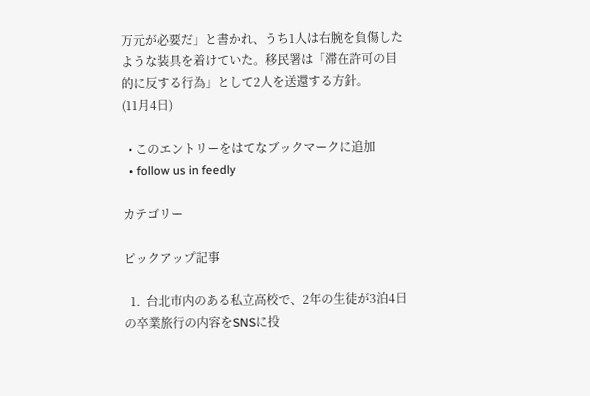万元が必要だ」と書かれ、うち1人は右腕を負傷したような装具を着けていた。移民署は「滞在許可の目的に反する行為」として2人を送還する方針。
(11月4日)

  • このエントリーをはてなブックマークに追加
  • follow us in feedly

カテゴリー

ピックアップ記事

  1.  台北市内のある私立高校で、2年の生徒が3泊4日の卒業旅行の内容をSNSに投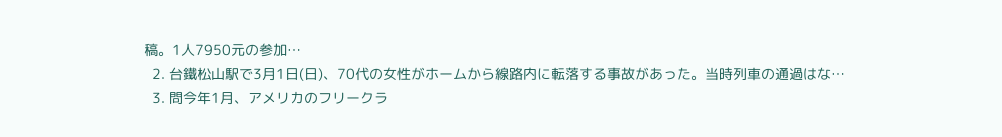稿。1人7950元の参加…
  2. 台鐵松山駅で3月1日(日)、70代の女性がホームから線路内に転落する事故があった。当時列車の通過はな…
  3. 問今年1月、アメリカのフリークラ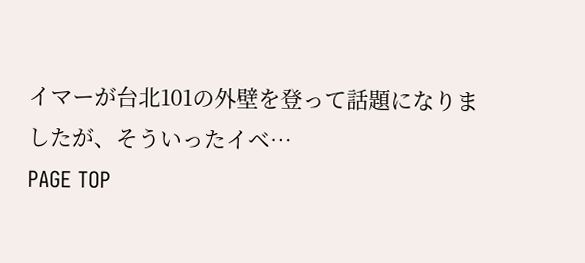イマーが台北101の外壁を登って話題になりましたが、そういったイベ…
PAGE TOP